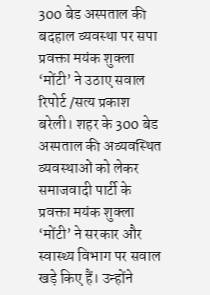300 बेड अस्पताल की बदहाल व्यवस्था पर सपा प्रवक्ता मयंक शुक्ला ‘मोंटी’ ने उठाए सवाल
रिपोर्ट /सत्य प्रकाश
बरेली। शहर के 300 बेड अस्पताल की अव्यवस्थित व्यवस्थाओं को लेकर समाजवादी पार्टी के प्रवक्ता मयंक शुक्ला ‘मोंटी’ ने सरकार और स्वास्थ्य विभाग पर सवाल खड़े किए हैं। उन्होंने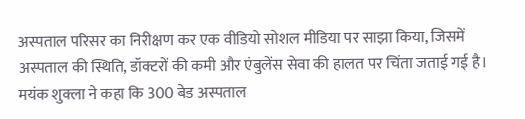अस्पताल परिसर का निरीक्षण कर एक वीडियो सोशल मीडिया पर साझा किया, जिसमें अस्पताल की स्थिति, डॉक्टरों की कमी और एंबुलेंस सेवा की हालत पर चिंता जताई गई है।
मयंक शुक्ला ने कहा कि 300 बेड अस्पताल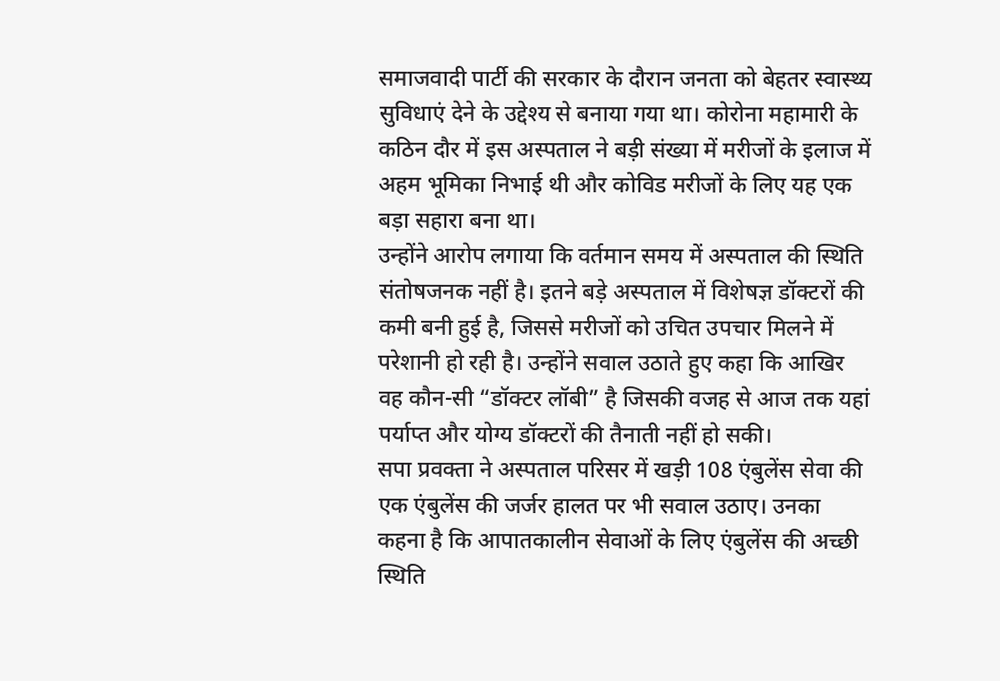समाजवादी पार्टी की सरकार के दौरान जनता को बेहतर स्वास्थ्य सुविधाएं देने के उद्देश्य से बनाया गया था। कोरोना महामारी के कठिन दौर में इस अस्पताल ने बड़ी संख्या में मरीजों के इलाज में अहम भूमिका निभाई थी और कोविड मरीजों के लिए यह एक बड़ा सहारा बना था।
उन्होंने आरोप लगाया कि वर्तमान समय में अस्पताल की स्थिति संतोषजनक नहीं है। इतने बड़े अस्पताल में विशेषज्ञ डॉक्टरों की कमी बनी हुई है, जिससे मरीजों को उचित उपचार मिलने में परेशानी हो रही है। उन्होंने सवाल उठाते हुए कहा कि आखिर वह कौन-सी “डॉक्टर लॉबी” है जिसकी वजह से आज तक यहां पर्याप्त और योग्य डॉक्टरों की तैनाती नहीं हो सकी।
सपा प्रवक्ता ने अस्पताल परिसर में खड़ी 108 एंबुलेंस सेवा की एक एंबुलेंस की जर्जर हालत पर भी सवाल उठाए। उनका कहना है कि आपातकालीन सेवाओं के लिए एंबुलेंस की अच्छी स्थिति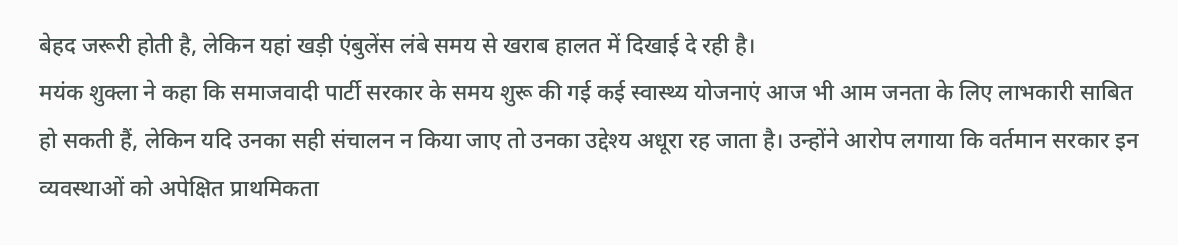बेहद जरूरी होती है, लेकिन यहां खड़ी एंबुलेंस लंबे समय से खराब हालत में दिखाई दे रही है।
मयंक शुक्ला ने कहा कि समाजवादी पार्टी सरकार के समय शुरू की गई कई स्वास्थ्य योजनाएं आज भी आम जनता के लिए लाभकारी साबित हो सकती हैं, लेकिन यदि उनका सही संचालन न किया जाए तो उनका उद्देश्य अधूरा रह जाता है। उन्होंने आरोप लगाया कि वर्तमान सरकार इन व्यवस्थाओं को अपेक्षित प्राथमिकता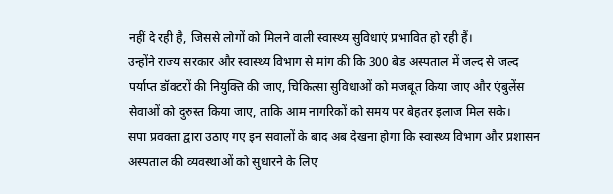नहीं दे रही है, जिससे लोगों को मिलने वाली स्वास्थ्य सुविधाएं प्रभावित हो रही हैं।
उन्होंने राज्य सरकार और स्वास्थ्य विभाग से मांग की कि 300 बेड अस्पताल में जल्द से जल्द पर्याप्त डॉक्टरों की नियुक्ति की जाए, चिकित्सा सुविधाओं को मजबूत किया जाए और एंबुलेंस सेवाओं को दुरुस्त किया जाए, ताकि आम नागरिकों को समय पर बेहतर इलाज मिल सके।
सपा प्रवक्ता द्वारा उठाए गए इन सवालों के बाद अब देखना होगा कि स्वास्थ्य विभाग और प्रशासन अस्पताल की व्यवस्थाओं को सुधारने के लिए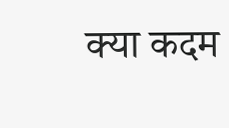क्या कदम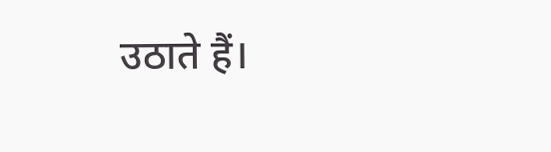उठाते हैं।